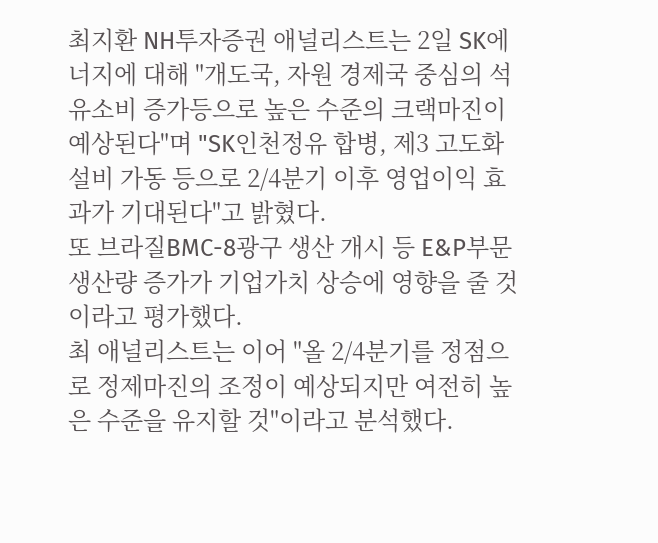최지환 NH투자증권 애널리스트는 2일 SK에너지에 대해 "개도국, 자원 경제국 중심의 석유소비 증가등으로 높은 수준의 크랙마진이 예상된다"며 "SK인천정유 합병, 제3 고도화설비 가동 등으로 2/4분기 이후 영업이익 효과가 기대된다"고 밝혔다.
또 브라질BMC-8광구 생산 개시 등 E&P부문 생산량 증가가 기업가치 상승에 영향을 줄 것이라고 평가했다.
최 애널리스트는 이어 "올 2/4분기를 정점으로 정제마진의 조정이 예상되지만 여전히 높은 수준을 유지할 것"이라고 분석했다.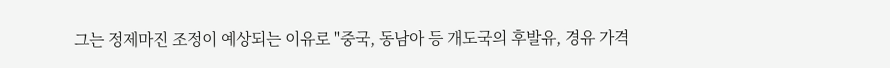그는 정제마진 조정이 예상되는 이유로 "중국, 동남아 등 개도국의 후발유, 경유 가격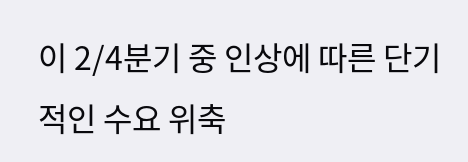이 2/4분기 중 인상에 따른 단기적인 수요 위축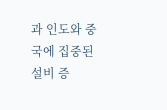과 인도와 중국에 집중된 설비 증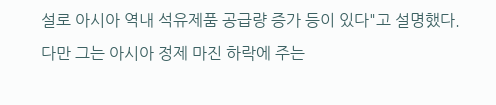설로 아시아 역내 석유제품 공급량 증가 등이 있다"고 설명했다.
다만 그는 아시아 정제 마진 하락에 주는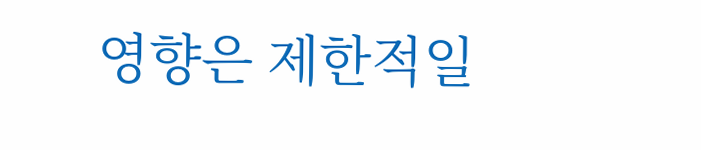영향은 제한적일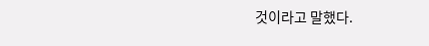것이라고 말했다.